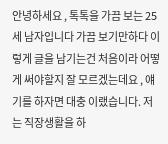안녕하세요 , 톡톡을 가끔 보는 25세 남자입니다 가끔 보기만하다 이렇게 글을 남기는건 처음이라 어떻게 써야할지 잘 모르겠는데요 , 얘기를 하자면 대충 이랬습니다. 저는 직장생활을 하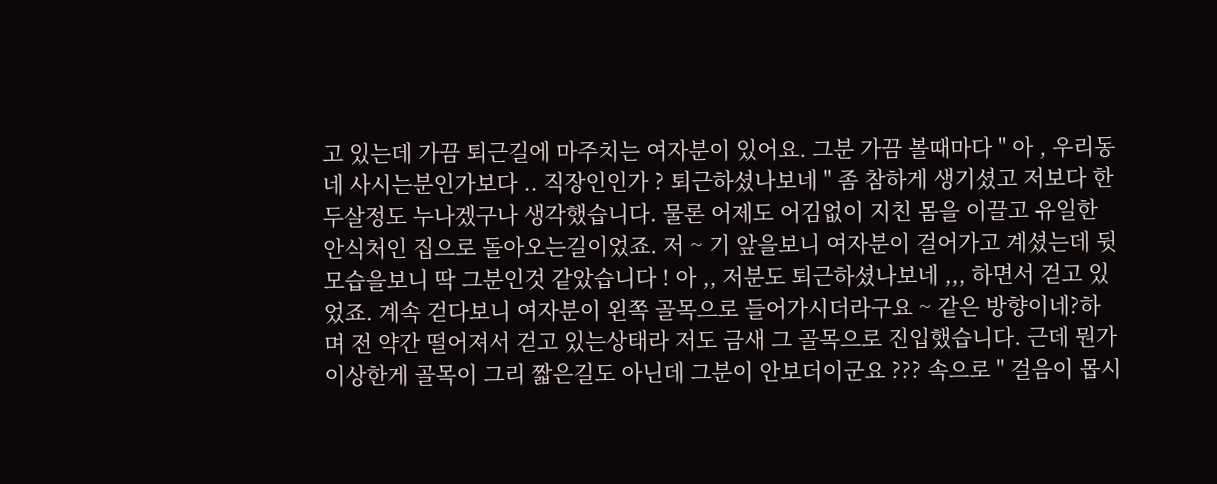고 있는데 가끔 퇴근길에 마주치는 여자분이 있어요. 그분 가끔 볼때마다 " 아 , 우리동네 사시는분인가보다 .. 직장인인가 ? 퇴근하셨나보네 " 좀 참하게 생기셨고 저보다 한두살정도 누나겠구나 생각했습니다. 물론 어제도 어김없이 지친 몸을 이끌고 유일한 안식처인 집으로 돌아오는길이었죠. 저 ~ 기 앞을보니 여자분이 걸어가고 계셨는데 뒷모습을보니 딱 그분인것 같았습니다 ! 아 ,, 저분도 퇴근하셨나보네 ,,, 하면서 걷고 있었죠. 계속 걷다보니 여자분이 왼쪽 골목으로 들어가시더라구요 ~ 같은 방향이네?하며 전 약간 떨어져서 걷고 있는상태라 저도 금새 그 골목으로 진입했습니다. 근데 뭔가 이상한게 골목이 그리 짧은길도 아닌데 그분이 안보더이군요 ??? 속으로 " 걸음이 몹시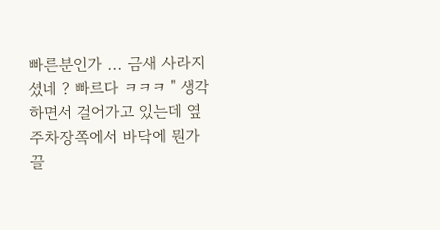빠른분인가 ... 금새 사라지셨네 ? 빠르다 ㅋㅋㅋ " 생각하면서 걸어가고 있는데 옆 주차장쪽에서 바닥에 뭔가 끌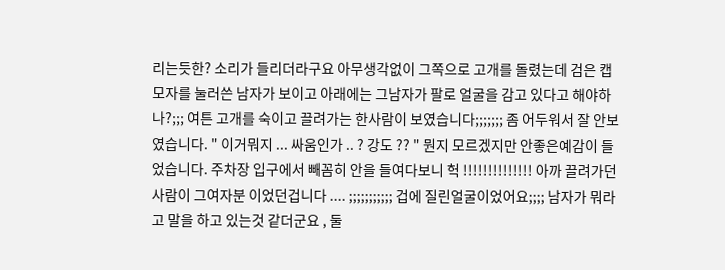리는듯한? 소리가 들리더라구요 아무생각없이 그쪽으로 고개를 돌렸는데 검은 캡모자를 눌러쓴 남자가 보이고 아래에는 그남자가 팔로 얼굴을 감고 있다고 해야하나?;;; 여튼 고개를 숙이고 끌려가는 한사람이 보였습니다;;;;;;; 좀 어두워서 잘 안보였습니다. " 이거뭐지 ... 싸움인가 .. ? 강도 ?? " 뭔지 모르겠지만 안좋은예감이 들었습니다. 주차장 입구에서 빼꼼히 안을 들여다보니 헉 !!!!!!!!!!!!!! 아까 끌려가던사람이 그여자분 이었던겁니다 .... ;;;;;;;;;;; 겁에 질린얼굴이었어요;;;; 남자가 뭐라고 말을 하고 있는것 같더군요 , 둘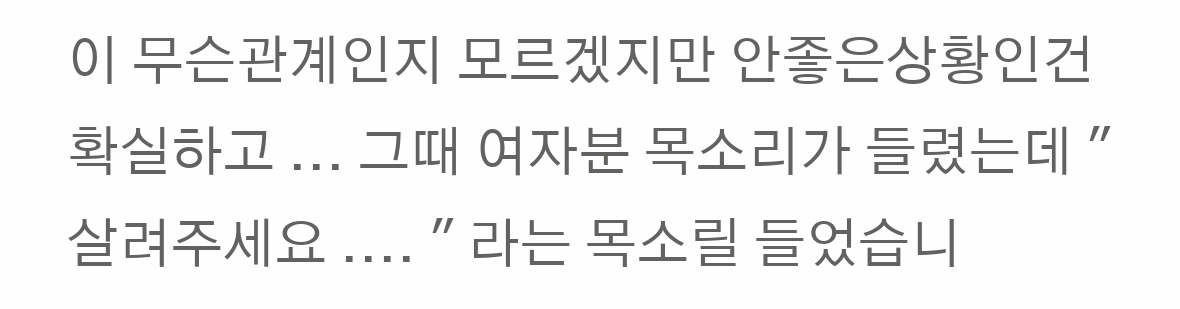이 무슨관계인지 모르겠지만 안좋은상황인건 확실하고 ... 그때 여자분 목소리가 들렸는데 " 살려주세요 .... " 라는 목소릴 들었습니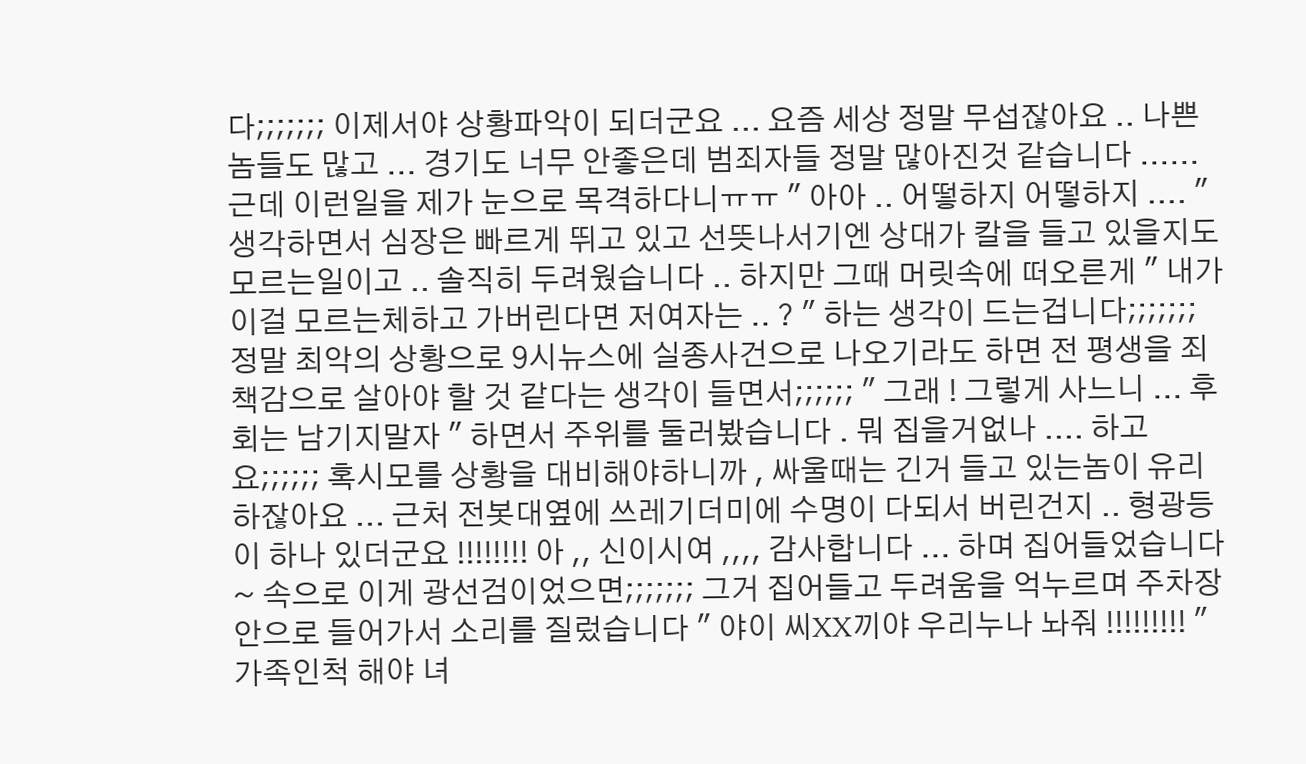다;;;;;;; 이제서야 상황파악이 되더군요 ... 요즘 세상 정말 무섭잖아요 .. 나쁜놈들도 많고 ... 경기도 너무 안좋은데 범죄자들 정말 많아진것 같습니다 ...... 근데 이런일을 제가 눈으로 목격하다니ㅠㅠ " 아아 .. 어떻하지 어떻하지 .... " 생각하면서 심장은 빠르게 뛰고 있고 선뜻나서기엔 상대가 칼을 들고 있을지도 모르는일이고 .. 솔직히 두려웠습니다 .. 하지만 그때 머릿속에 떠오른게 " 내가 이걸 모르는체하고 가버린다면 저여자는 .. ? " 하는 생각이 드는겁니다;;;;;;; 정말 최악의 상황으로 9시뉴스에 실종사건으로 나오기라도 하면 전 평생을 죄책감으로 살아야 할 것 같다는 생각이 들면서;;;;;; " 그래 ! 그렇게 사느니 ... 후회는 남기지말자 " 하면서 주위를 둘러봤습니다 . 뭐 집을거없나 .... 하고요;;;;;; 혹시모를 상황을 대비해야하니까 , 싸울때는 긴거 들고 있는놈이 유리하잖아요 ... 근처 전봇대옆에 쓰레기더미에 수명이 다되서 버린건지 .. 형광등이 하나 있더군요 !!!!!!!! 아 ,, 신이시여 ,,,, 감사합니다 ... 하며 집어들었습니다 ~ 속으로 이게 광선검이었으면;;;;;;; 그거 집어들고 두려움을 억누르며 주차장안으로 들어가서 소리를 질렀습니다 " 야이 씨XX끼야 우리누나 놔줘 !!!!!!!!! " 가족인척 해야 녀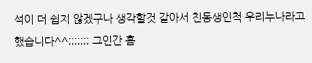석이 더 쉽지 않겠구나 생각할것 같아서 친동생인척 우리누나라고 했습니다^^;;;;;;; 그인간 흠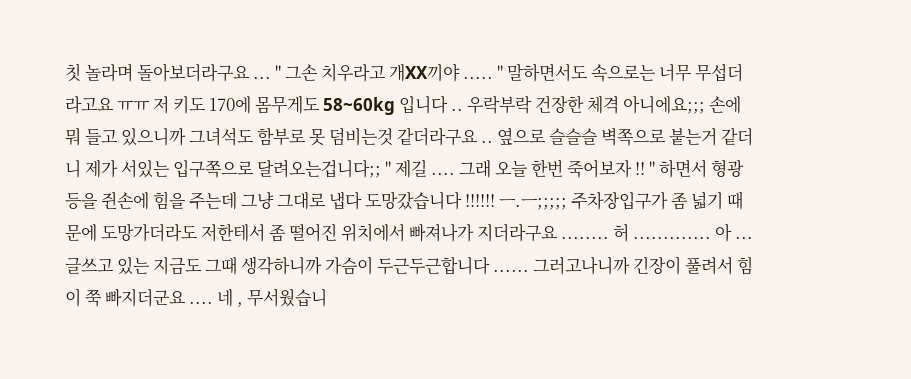칫 놀라며 돌아보더라구요 ... " 그손 치우라고 개XX끼야 ..... " 말하면서도 속으로는 너무 무섭더라고요 ㅠㅠ 저 키도 170에 몸무게도 58~60kg 입니다 .. 우락부락 건장한 체격 아니에요;;; 손에 뭐 들고 있으니까 그녀석도 함부로 못 덤비는것 같더라구요 .. 옆으로 슬슬슬 벽쪽으로 붙는거 같더니 제가 서있는 입구쪽으로 달려오는겁니다;; " 제길 .... 그래 오늘 한번 죽어보자 !! " 하면서 형광등을 쥔손에 힘을 주는데 그냥 그대로 냅다 도망갔습니다 !!!!!! ㅡ.ㅡ;;;;; 주차장입구가 좀 넓기 때문에 도망가더라도 저한테서 좀 떨어진 위치에서 빠져나가 지더라구요 ........ 허 ............. 아 ... 글쓰고 있는 지금도 그때 생각하니까 가슴이 두근두근합니다 ...... 그러고나니까 긴장이 풀려서 힘이 쭉 빠지더군요 .... 네 , 무서웠습니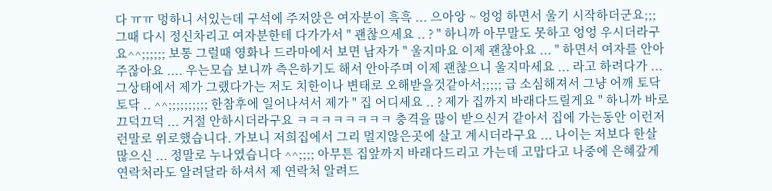다 ㅠㅠ 멍하니 서있는데 구석에 주저앉은 여자분이 흑흑 ... 으아앙 ~ 엉엉 하면서 울기 시작하더군요;;; 그때 다시 정신차리고 여자분한테 다가가서 " 괜찮으세요 .. ? " 하니까 아무말도 못하고 엉엉 우시더라구요^^;;;;;; 보통 그럴때 영화나 드라마에서 보면 남자가 " 울지마요 이제 괜찮아요 ... " 하면서 여자를 안아주잖아요 .... 우는모습 보니까 측은하기도 해서 안아주며 이제 괜찮으니 울지마세요 ... 라고 하려다가 ... 그상태에서 제가 그랬다가는 저도 치한이나 변태로 오해받을것같아서;;;;; 급 소심해져서 그냥 어깨 토닥토닥 .. ^^;;;;;;;;;; 한참후에 일어나셔서 제가 " 집 어디세요 .. ? 제가 집까지 바래다드릴게요 " 하니까 바로 끄덕끄덕 ... 거절 안하시더라구요 ㅋㅋㅋㅋㅋㅋㅋㅋ 충격을 많이 받으신거 같아서 집에 가는동안 이런저런말로 위로했습니다. 가보니 저희집에서 그리 멀지않은곳에 살고 계시더라구요 ... 나이는 저보다 한살 많으신 ... 정말로 누나였습니다 ^^;;;; 아무튼 집앞까지 바래다드리고 가는데 고맙다고 나중에 은혜갚게 연락처라도 알려달라 하셔서 제 연락처 알려드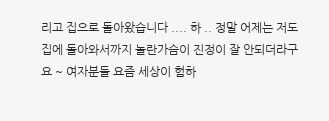리고 집으로 돌아왔습니다 .... 하 .. 정말 어제는 저도 집에 돌아와서까지 놀란가슴이 진정이 잘 안되더라구요 ~ 여자분들 요즘 세상이 험하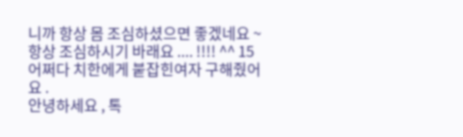니까 항상 몸 조심하셨으면 좋겠네요 ~ 항상 조심하시기 바래요 .... !!!! ^^ 15
어쩌다 치한에게 붙잡힌여자 구해줬어요 .
안녕하세요 , 톡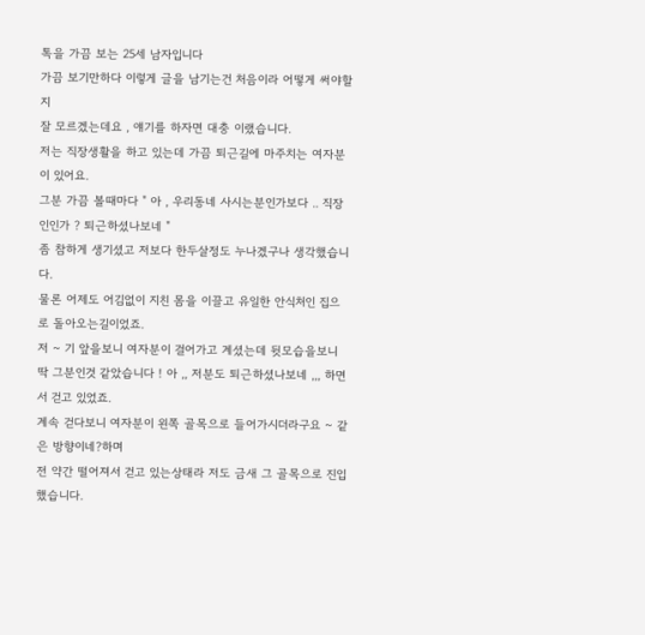톡을 가끔 보는 25세 남자입니다
가끔 보기만하다 이렇게 글을 남기는건 처음이라 어떻게 써야할지
잘 모르겠는데요 , 얘기를 하자면 대충 이랬습니다.
저는 직장생활을 하고 있는데 가끔 퇴근길에 마주치는 여자분이 있어요.
그분 가끔 볼때마다 " 아 , 우리동네 사시는분인가보다 .. 직장인인가 ? 퇴근하셨나보네 "
좀 참하게 생기셨고 저보다 한두살정도 누나겠구나 생각했습니다.
물론 어제도 어김없이 지친 몸을 이끌고 유일한 안식처인 집으로 돌아오는길이었죠.
저 ~ 기 앞을보니 여자분이 걸어가고 계셨는데 뒷모습을보니
딱 그분인것 같았습니다 ! 아 ,, 저분도 퇴근하셨나보네 ,,, 하면서 걷고 있었죠.
계속 걷다보니 여자분이 왼쪽 골목으로 들어가시더라구요 ~ 같은 방향이네?하며
전 약간 떨어져서 걷고 있는상태라 저도 금새 그 골목으로 진입했습니다.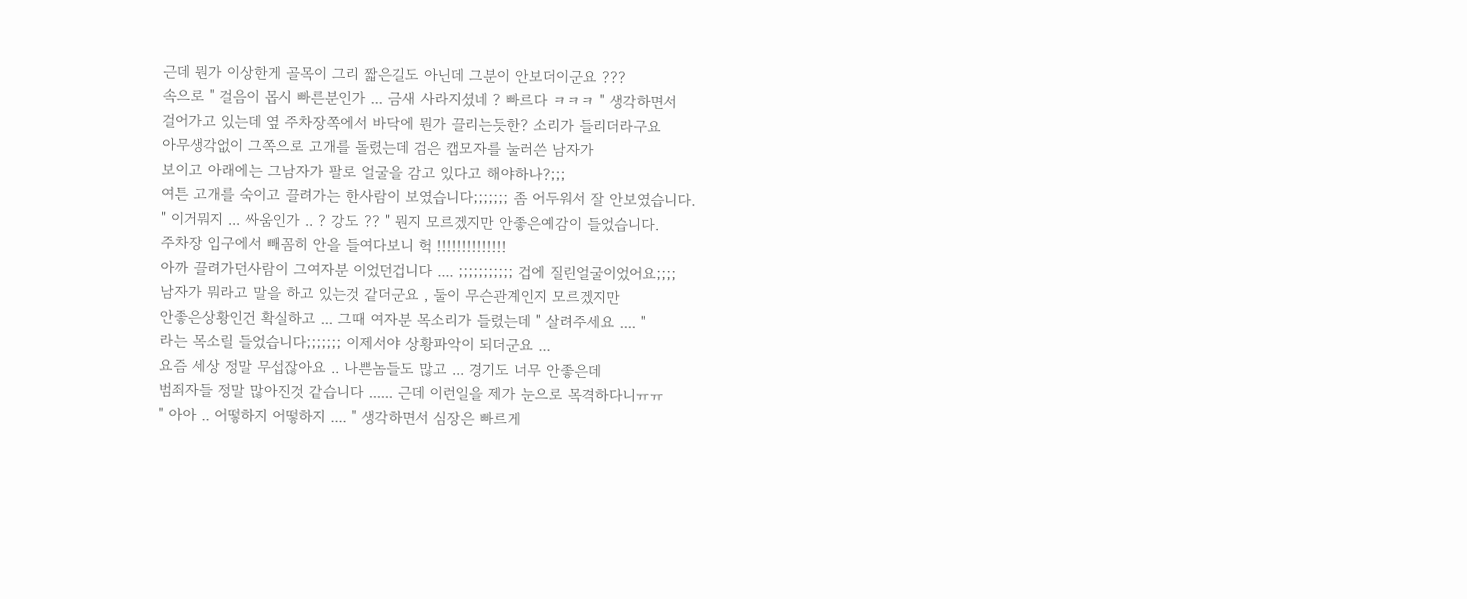근데 뭔가 이상한게 골목이 그리 짧은길도 아닌데 그분이 안보더이군요 ???
속으로 " 걸음이 몹시 빠른분인가 ... 금새 사라지셨네 ? 빠르다 ㅋㅋㅋ " 생각하면서
걸어가고 있는데 옆 주차장쪽에서 바닥에 뭔가 끌리는듯한? 소리가 들리더라구요
아무생각없이 그쪽으로 고개를 돌렸는데 검은 캡모자를 눌러쓴 남자가
보이고 아래에는 그남자가 팔로 얼굴을 감고 있다고 해야하나?;;;
여튼 고개를 숙이고 끌려가는 한사람이 보였습니다;;;;;;; 좀 어두워서 잘 안보였습니다.
" 이거뭐지 ... 싸움인가 .. ? 강도 ?? " 뭔지 모르겠지만 안좋은예감이 들었습니다.
주차장 입구에서 빼꼼히 안을 들여다보니 헉 !!!!!!!!!!!!!!
아까 끌려가던사람이 그여자분 이었던겁니다 .... ;;;;;;;;;;; 겁에 질린얼굴이었어요;;;;
남자가 뭐라고 말을 하고 있는것 같더군요 , 둘이 무슨관계인지 모르겠지만
안좋은상황인건 확실하고 ... 그때 여자분 목소리가 들렸는데 " 살려주세요 .... "
라는 목소릴 들었습니다;;;;;;; 이제서야 상황파악이 되더군요 ...
요즘 세상 정말 무섭잖아요 .. 나쁜놈들도 많고 ... 경기도 너무 안좋은데
범죄자들 정말 많아진것 같습니다 ...... 근데 이런일을 제가 눈으로 목격하다니ㅠㅠ
" 아아 .. 어떻하지 어떻하지 .... " 생각하면서 심장은 빠르게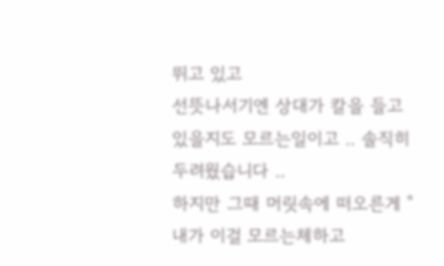뛰고 있고
선뜻나서기엔 상대가 칼을 들고 있을지도 모르는일이고 .. 솔직히 두려웠습니다 ..
하지만 그때 머릿속에 떠오른게 " 내가 이걸 모르는체하고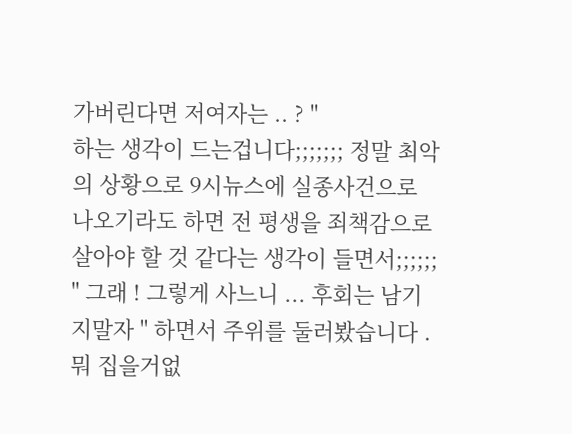가버린다면 저여자는 .. ? "
하는 생각이 드는겁니다;;;;;;; 정말 최악의 상황으로 9시뉴스에 실종사건으로
나오기라도 하면 전 평생을 죄책감으로 살아야 할 것 같다는 생각이 들면서;;;;;;
" 그래 ! 그렇게 사느니 ... 후회는 남기지말자 " 하면서 주위를 둘러봤습니다 .
뭐 집을거없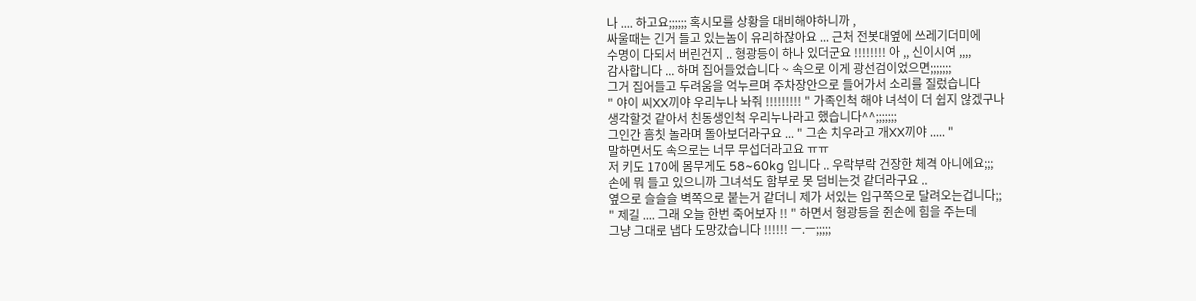나 .... 하고요;;;;;; 혹시모를 상황을 대비해야하니까 ,
싸울때는 긴거 들고 있는놈이 유리하잖아요 ... 근처 전봇대옆에 쓰레기더미에
수명이 다되서 버린건지 .. 형광등이 하나 있더군요 !!!!!!!! 아 ,, 신이시여 ,,,,
감사합니다 ... 하며 집어들었습니다 ~ 속으로 이게 광선검이었으면;;;;;;;
그거 집어들고 두려움을 억누르며 주차장안으로 들어가서 소리를 질렀습니다
" 야이 씨XX끼야 우리누나 놔줘 !!!!!!!!! " 가족인척 해야 녀석이 더 쉽지 않겠구나
생각할것 같아서 친동생인척 우리누나라고 했습니다^^;;;;;;;
그인간 흠칫 놀라며 돌아보더라구요 ... " 그손 치우라고 개XX끼야 ..... "
말하면서도 속으로는 너무 무섭더라고요 ㅠㅠ
저 키도 170에 몸무게도 58~60kg 입니다 .. 우락부락 건장한 체격 아니에요;;;
손에 뭐 들고 있으니까 그녀석도 함부로 못 덤비는것 같더라구요 ..
옆으로 슬슬슬 벽쪽으로 붙는거 같더니 제가 서있는 입구쪽으로 달려오는겁니다;;
" 제길 .... 그래 오늘 한번 죽어보자 !! " 하면서 형광등을 쥔손에 힘을 주는데
그냥 그대로 냅다 도망갔습니다 !!!!!! ㅡ.ㅡ;;;;;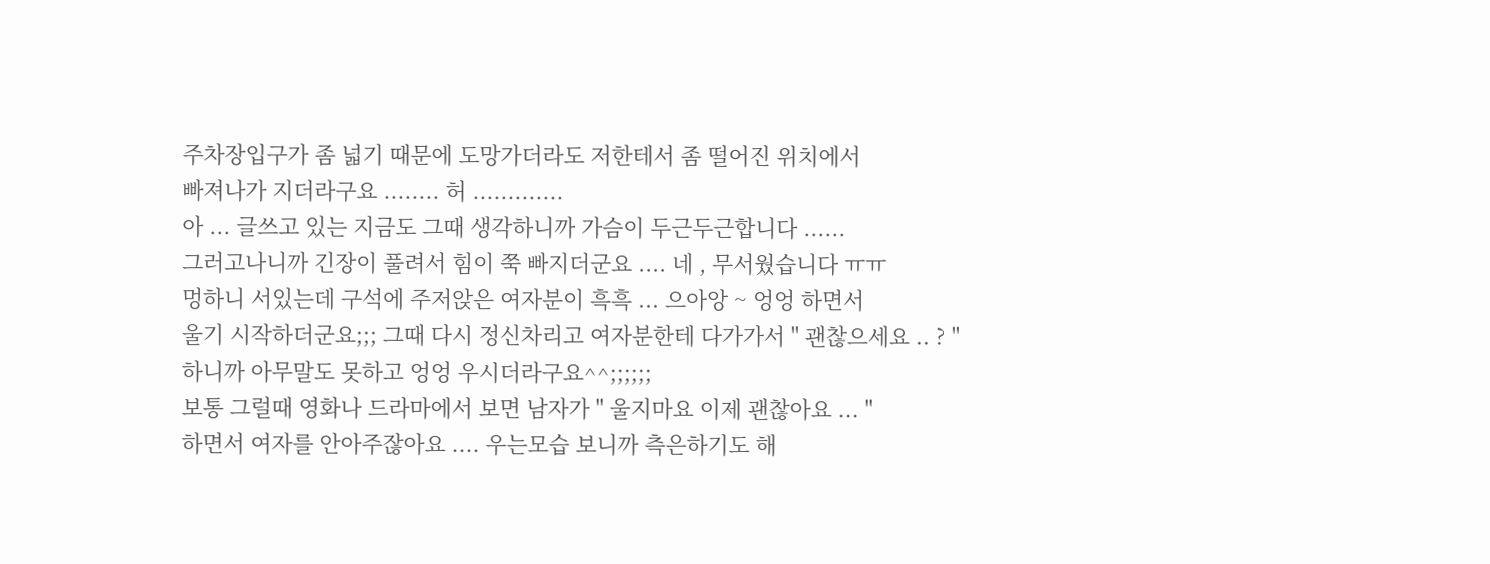주차장입구가 좀 넓기 때문에 도망가더라도 저한테서 좀 떨어진 위치에서
빠져나가 지더라구요 ........ 허 .............
아 ... 글쓰고 있는 지금도 그때 생각하니까 가슴이 두근두근합니다 ......
그러고나니까 긴장이 풀려서 힘이 쭉 빠지더군요 .... 네 , 무서웠습니다 ㅠㅠ
멍하니 서있는데 구석에 주저앉은 여자분이 흑흑 ... 으아앙 ~ 엉엉 하면서
울기 시작하더군요;;; 그때 다시 정신차리고 여자분한테 다가가서 " 괜찮으세요 .. ? "
하니까 아무말도 못하고 엉엉 우시더라구요^^;;;;;;
보통 그럴때 영화나 드라마에서 보면 남자가 " 울지마요 이제 괜찮아요 ... "
하면서 여자를 안아주잖아요 .... 우는모습 보니까 측은하기도 해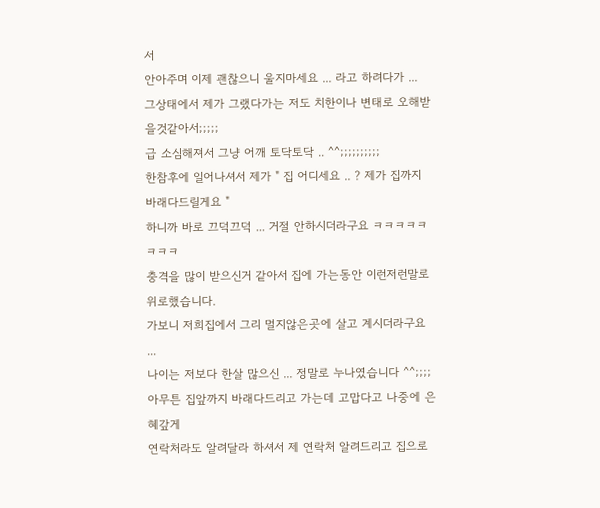서
안아주며 이제 괜찮으니 울지마세요 ... 라고 하려다가 ...
그상태에서 제가 그랬다가는 저도 치한이나 변태로 오해받을것같아서;;;;;
급 소심해져서 그냥 어깨 토닥토닥 .. ^^;;;;;;;;;;
한참후에 일어나셔서 제가 " 집 어디세요 .. ? 제가 집까지 바래다드릴게요 "
하니까 바로 끄덕끄덕 ... 거절 안하시더라구요 ㅋㅋㅋㅋㅋㅋㅋㅋ
충격을 많이 받으신거 같아서 집에 가는동안 이런저런말로 위로했습니다.
가보니 저희집에서 그리 멀지않은곳에 살고 계시더라구요 ...
나이는 저보다 한살 많으신 ... 정말로 누나였습니다 ^^;;;;
아무튼 집앞까지 바래다드리고 가는데 고맙다고 나중에 은혜갚게
연락처라도 알려달라 하셔서 제 연락처 알려드리고 집으로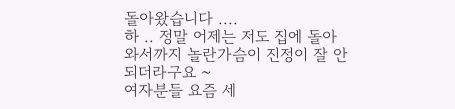돌아왔습니다 ....
하 .. 정말 어제는 저도 집에 돌아와서까지 놀란가슴이 진정이 잘 안되더라구요 ~
여자분들 요즘 세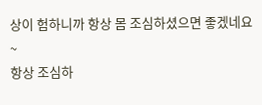상이 험하니까 항상 몸 조심하셨으면 좋겠네요 ~
항상 조심하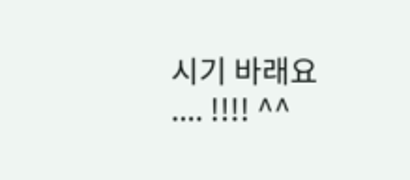시기 바래요 .... !!!! ^^